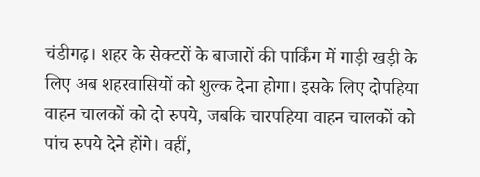चंडीगढ़। शहर के सेक्टरों के बाजारों की पार्किंग में गाड़ी खड़ी के लिए अब शहरवासियों को शुल्क देना होगा। इसके लिए दोपहिया वाहन चालकों को दो रुपये, जबकि चारपहिया वाहन चालकों को पांच रुपये देने होंगे। वहीं,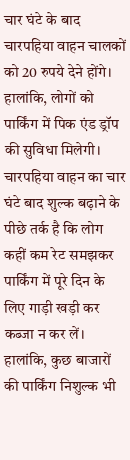चार घंटे के बाद चारपहिया वाहन चालकों को 20 रुपये देने होंगे। हालांकि, लोगों को पार्किंग में पिक एंड ड्रॉप की सुविधा मिलेगी।
चारपहिया वाहन का चार घंटे बाद शुल्क बढ़ाने के पीछे तर्क है कि लोग कहीं कम रेट समझकर पार्किंग में पूरे दिन के लिए गाड़ी खड़ी कर कब्जा न कर लें। हालांकि, कुछ बाजारों की पार्किंग निशुल्क भी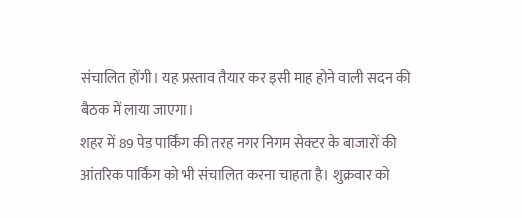संचालित होंगी। यह प्रस्ताव तैयार कर इसी माह होने वाली सदन की बैठक में लाया जाएगा।
शहर में 89 पेड पार्किंग की तरह नगर निगम सेक्टर के बाजारों की आंतरिक पार्किंग को भी संचालित करना चाहता है। शुक्रवार को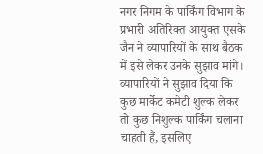नगर निगम के पार्किंग विभाग के प्रभारी अतिरिक्त आयुक्त एसके जैन ने व्यापारियों के साथ बैठक में इसे लेकर उनके सुझाव मांगे। व्यापारियों ने सुझाव दिया कि कुछ मार्केट कमेटी शुल्क लेकर तो कुछ निशुल्क पार्किंग चलाना चाहती हैं, इसलिए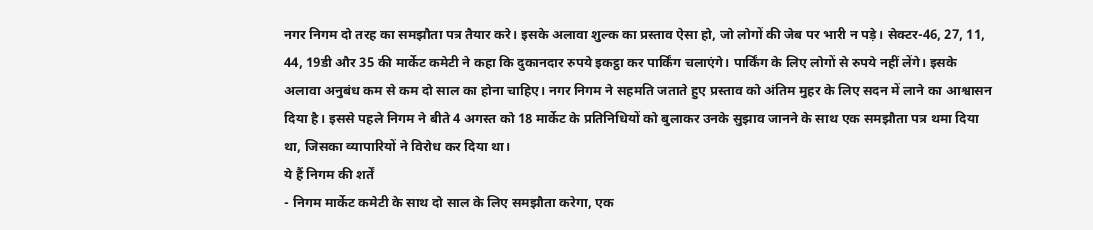नगर निगम दो तरह का समझौता पत्र तैयार करे। इसके अलावा शुल्क का प्रस्ताव ऐसा हो, जो लोगों की जेब पर भारी न पड़े। सेक्टर-46, 27, 11, 44, 19डी और 35 की मार्केट कमेटी ने कहा कि दुकानदार रुपये इकट्ठा कर पार्किंग चलाएंगे। पार्किंग के लिए लोगों से रुपये नहीं लेंगे। इसके अलावा अनुबंध कम से कम दो साल का होना चाहिए। नगर निगम ने सहमति जताते हुए प्रस्ताव को अंतिम मुहर के लिए सदन में लाने का आश्वासन दिया है। इससे पहले निगम ने बीते 4 अगस्त को 18 मार्केट के प्रतिनिधियों को बुलाकर उनके सुझाव जानने के साथ एक समझौता पत्र थमा दिया था, जिसका व्यापारियों ने विरोध कर दिया था।
ये हैं निगम की शर्तें
- निगम मार्केट कमेटी के साथ दो साल के लिए समझौता करेगा, एक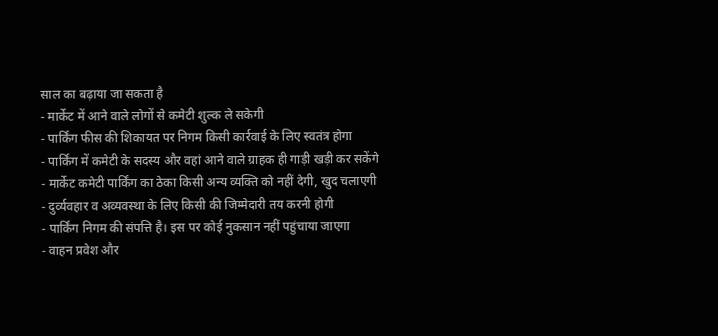साल का बढ़ाया जा सकता है
- मार्केट में आने वाले लोगों से कमेटी शुल्क ले सकेगी
- पार्किंग फीस की शिकायत पर निगम किसी कार्रवाई के लिए स्वतंत्र होगा
- पार्किंग में कमेटी के सदस्य और वहां आने वाले ग्राहक ही गाड़ी खड़ी कर सकेंगे
- मार्केट कमेटी पार्किंग का ठेका किसी अन्य व्यक्ति को नहीं देगी, खुद चलाएगी
- दुर्व्यवहार व अव्यवस्था के लिए किसी की जिम्मेदारी तय करनी होगी
- पार्किंग निगम की संपत्ति है। इस पर कोई नुकसान नहीं पहुंचाया जाएगा
- वाहन प्रवेश और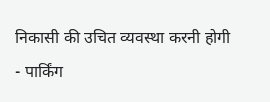निकासी की उचित व्यवस्था करनी होगी
- पार्किंग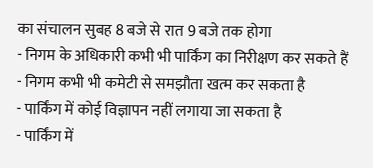का संचालन सुबह 8 बजे से रात 9 बजे तक होगा
- निगम के अधिकारी कभी भी पार्किंग का निरीक्षण कर सकते हैं
- निगम कभी भी कमेटी से समझौता खत्म कर सकता है
- पार्किंग में कोई विज्ञापन नहीं लगाया जा सकता है
- पार्किंग में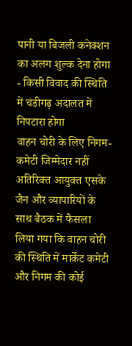पानी या बिजली कनेक्शन का अलग शुल्क देना होगा
- किसी विवाद की स्थिति में चंडीगढ़ अदालत में निपटारा होगा
वाहन चोरी के लिए निगम-कमेटी जिम्मेदार नहीं
अतिरिक्त आयुक्त एसके जैन और व्यापारियों के साथ बैठक में फैसला लिया गया कि वाहन चोरी की स्थिति में मार्केट कमेटी और निगम की कोई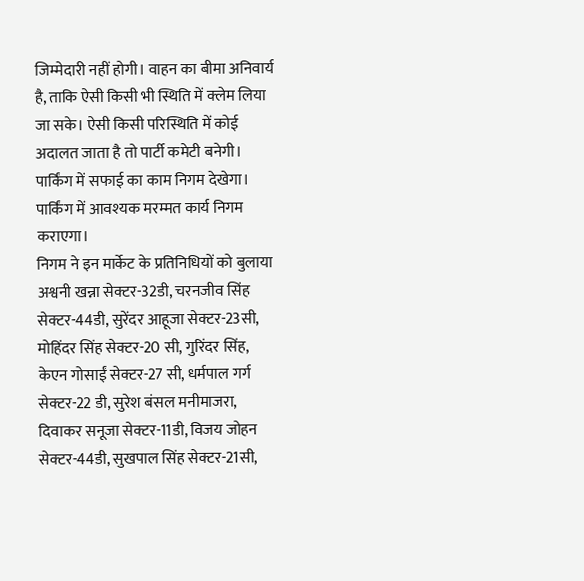जिम्मेदारी नहीं होगी। वाहन का बीमा अनिवार्य है, ताकि ऐसी किसी भी स्थिति में क्लेम लिया जा सके। ऐसी किसी परिस्थिति में कोई अदालत जाता है तो पार्टी कमेटी बनेगी। पार्किंग में सफाई का काम निगम देखेगा। पार्किंग में आवश्यक मरम्मत कार्य निगम कराएगा।
निगम ने इन मार्केट के प्रतिनिधियों को बुलाया
अश्वनी खन्ना सेक्टर-32डी, चरनजीव सिंह सेक्टर-44डी, सुरेंदर आहूजा सेक्टर-23सी, मोहिंदर सिंह सेक्टर-20 सी, गुरिंदर सिंह, केएन गोसाईं सेक्टर-27 सी, धर्मपाल गर्ग सेक्टर-22 डी, सुरेश बंसल मनीमाजरा, दिवाकर सनूजा सेक्टर-11डी, विजय जोहन सेक्टर-44डी, सुखपाल सिंह सेक्टर-21सी,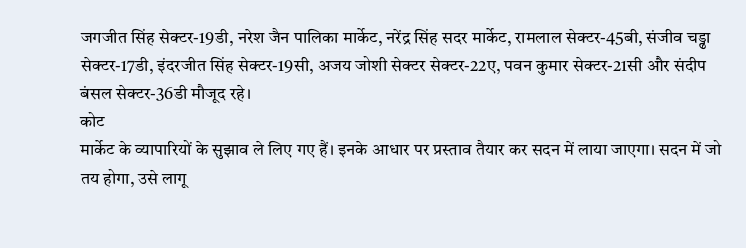जगजीत सिंह सेक्टर-19डी, नरेश जैन पालिका मार्केट, नरेंद्र सिंह सदर मार्केट, रामलाल सेक्टर-45बी, संजीव चड्ढा सेक्टर-17डी, इंदरजीत सिंह सेक्टर-19सी, अजय जोशी सेक्टर सेक्टर-22ए, पवन कुमार सेक्टर-21सी और संदीप बंसल सेक्टर-36डी मौजूद रहे।
कोट
मार्केट के व्यापारियों के सुझाव ले लिए गए हैं। इनके आधार पर प्रस्ताव तैयार कर सदन में लाया जाएगा। सदन में जो तय होगा, उसे लागू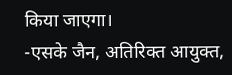किया जाएगा।
-एसके जैन, अतिरिक्त आयुक्त,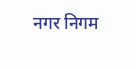नगर निगम